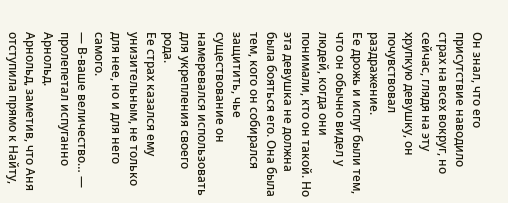Он знал, что его присутствие наводило страх на всех вокруг, но сейчас, глядя на эту хрупкую девушку, он почувствовал раздражение.
Ее дрожь и испуг были тем, что он обычно видел у людей, когда они понимали, кто он такой. Но эта девушка не должна была бояться его. Она была тем, кого он собирался защитить, чье существование он намеревался использовать для укрепления своего рода.
Ее страх казался ему унизительным, не только для нее, но и для него самого.
— В-ваше величество… — пролепетал испуганно Арнольд.
Арнольд, заметив, что Аня отступила прямо к Найту,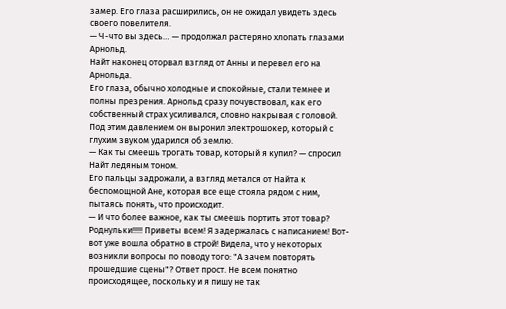замер. Его глаза расширились, он не ожидал увидеть здесь своего повелителя.
— Ч-что вы здесь… — продолжал растеряно хлопать глазами Арнольд.
Найт наконец оторвал взгляд от Анны и перевел его на Арнольда.
Его глаза, обычно холодные и спокойные, стали темнее и полны презрения. Арнольд сразу почувствовал, как его собственный страх усиливался, словно накрывая с головой. Под этим давлением он выронил электрошокер, который с глухим звуком ударился об землю.
— Как ты смеешь трогать товар, который я купил? — спросил Найт ледяным тоном.
Его пальцы задрожали, а взгляд метался от Найта к беспомощной Ане, которая все еще стояла рядом с ним, пытаясь понять, что происходит.
— И что более важное, как ты смеешь портить этот товар?
Роднульки!!!!! Приветы всем! Я задержалась с написанием! Вот-вот уже вошла обратно в строй! Видела, что у некоторых возникли вопросы по поводу того: "А зачем повторять прошедшие сцены"? Ответ прост. Не всем понятно происходящее, поскольку и я пишу не так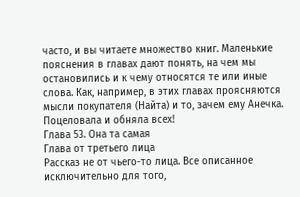часто, и вы читаете множество книг. Маленькие пояснения в главах дают понять, на чем мы остановились и к чему относятся те или иные слова. Как, например, в этих главах проясняются мысли покупателя (Найта) и то, зачем ему Анечка.
Поцеловала и обняла всех!
Глава 53. Она та самая
Глава от третьего лица
Рассказ не от чьего-то лица. Все описанное исключительно для того,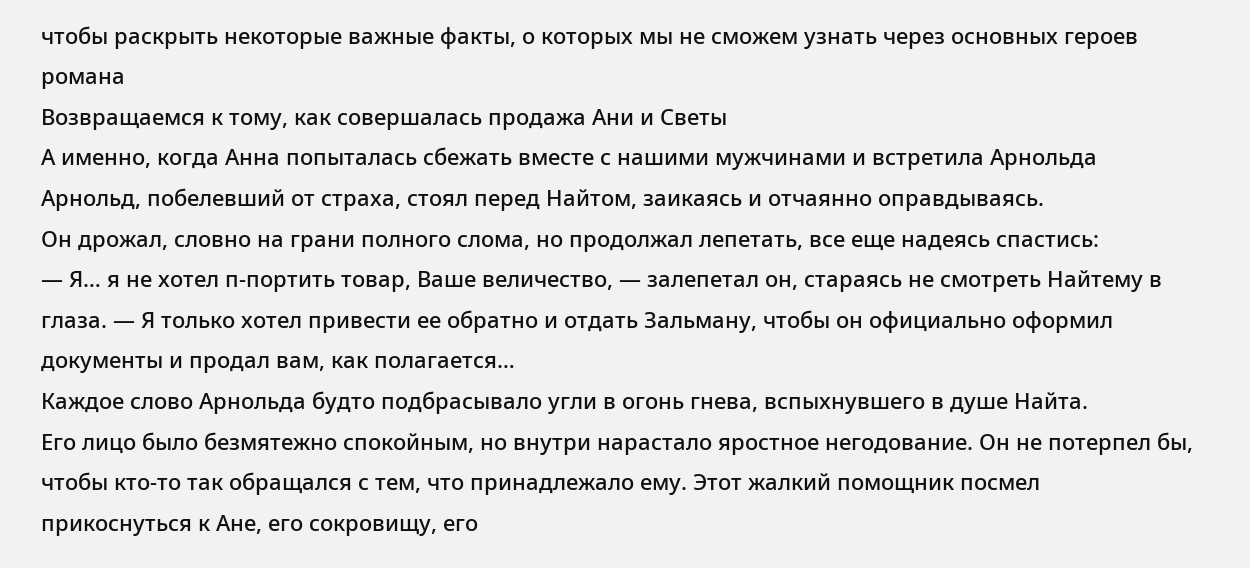чтобы раскрыть некоторые важные факты, о которых мы не сможем узнать через основных героев романа
Возвращаемся к тому, как совершалась продажа Ани и Светы
А именно, когда Анна попыталась сбежать вместе с нашими мужчинами и встретила Арнольда
Арнольд, побелевший от страха, стоял перед Найтом, заикаясь и отчаянно оправдываясь.
Он дрожал, словно на грани полного слома, но продолжал лепетать, все еще надеясь спастись:
— Я… я не хотел п-портить товар, Ваше величество, — залепетал он, стараясь не смотреть Найтему в глаза. — Я только хотел привести ее обратно и отдать Зальману, чтобы он официально оформил документы и продал вам, как полагается…
Каждое слово Арнольда будто подбрасывало угли в огонь гнева, вспыхнувшего в душе Найта.
Его лицо было безмятежно спокойным, но внутри нарастало яростное негодование. Он не потерпел бы, чтобы кто-то так обращался с тем, что принадлежало ему. Этот жалкий помощник посмел прикоснуться к Ане, его сокровищу, его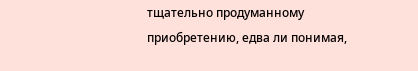тщательно продуманному приобретению, едва ли понимая,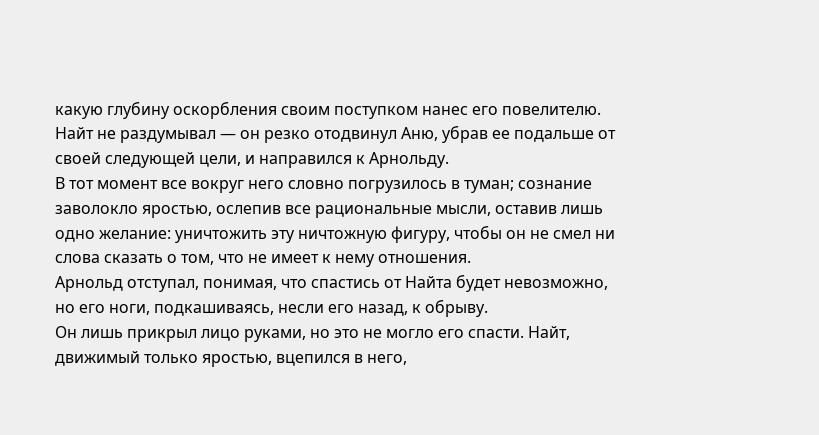какую глубину оскорбления своим поступком нанес его повелителю.
Найт не раздумывал — он резко отодвинул Аню, убрав ее подальше от своей следующей цели, и направился к Арнольду.
В тот момент все вокруг него словно погрузилось в туман; сознание заволокло яростью, ослепив все рациональные мысли, оставив лишь одно желание: уничтожить эту ничтожную фигуру, чтобы он не смел ни слова сказать о том, что не имеет к нему отношения.
Арнольд отступал, понимая, что спастись от Найта будет невозможно, но его ноги, подкашиваясь, несли его назад, к обрыву.
Он лишь прикрыл лицо руками, но это не могло его спасти. Найт, движимый только яростью, вцепился в него,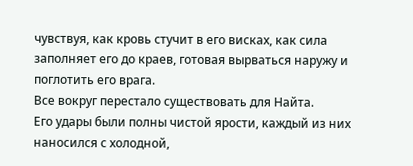чувствуя, как кровь стучит в его висках, как сила заполняет его до краев, готовая вырваться наружу и поглотить его врага.
Все вокруг перестало существовать для Найта.
Его удары были полны чистой ярости, каждый из них наносился с холодной,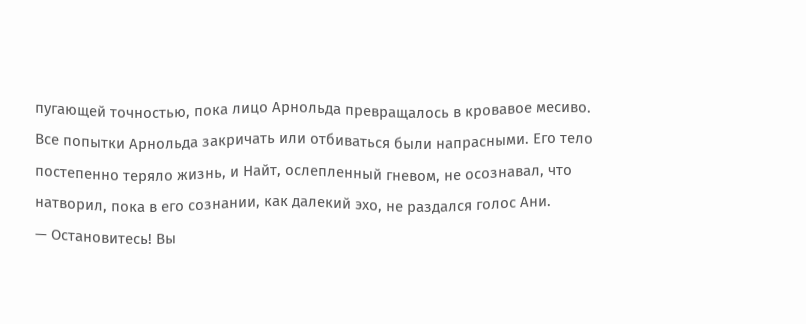пугающей точностью, пока лицо Арнольда превращалось в кровавое месиво. Все попытки Арнольда закричать или отбиваться были напрасными. Его тело постепенно теряло жизнь, и Найт, ослепленный гневом, не осознавал, что натворил, пока в его сознании, как далекий эхо, не раздался голос Ани.
— Остановитесь! Вы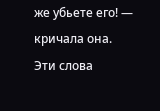же убьете его! — кричала она.
Эти слова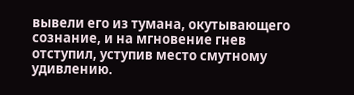вывели его из тумана, окутывающего сознание, и на мгновение гнев отступил, уступив место смутному удивлению.